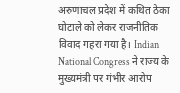अरुणाचल प्रदेश में कथित ठेका घोटाले को लेकर राजनीतिक विवाद गहरा गया है। Indian National Congress ने राज्य के मुख्यमंत्री पर गंभीर आरोप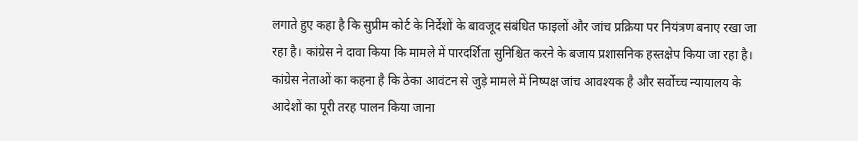लगाते हुए कहा है कि सुप्रीम कोर्ट के निर्देशों के बावजूद संबंधित फाइलों और जांच प्रक्रिया पर नियंत्रण बनाए रखा जा रहा है। कांग्रेस ने दावा किया कि मामले में पारदर्शिता सुनिश्चित करने के बजाय प्रशासनिक हस्तक्षेप किया जा रहा है।
कांग्रेस नेताओं का कहना है कि ठेका आवंटन से जुड़े मामले में निष्पक्ष जांच आवश्यक है और सर्वोच्च न्यायालय के आदेशों का पूरी तरह पालन किया जाना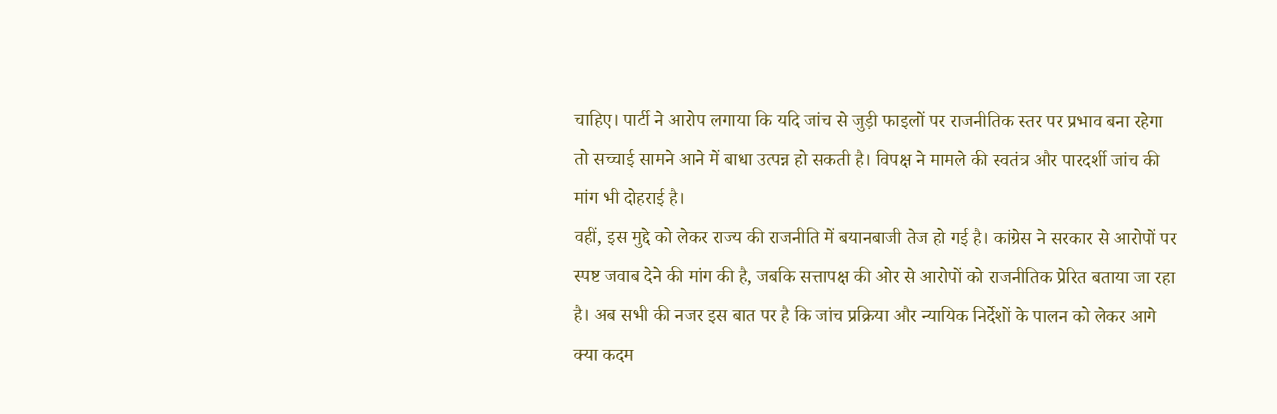चाहिए। पार्टी ने आरोप लगाया कि यदि जांच से जुड़ी फाइलों पर राजनीतिक स्तर पर प्रभाव बना रहेगा तो सच्चाई सामने आने में बाधा उत्पन्न हो सकती है। विपक्ष ने मामले की स्वतंत्र और पारदर्शी जांच की मांग भी दोहराई है।
वहीं, इस मुद्दे को लेकर राज्य की राजनीति में बयानबाजी तेज हो गई है। कांग्रेस ने सरकार से आरोपों पर स्पष्ट जवाब देने की मांग की है, जबकि सत्तापक्ष की ओर से आरोपों को राजनीतिक प्रेरित बताया जा रहा है। अब सभी की नजर इस बात पर है कि जांच प्रक्रिया और न्यायिक निर्देशों के पालन को लेकर आगे क्या कदम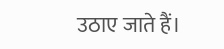उठाए जाते हैं।